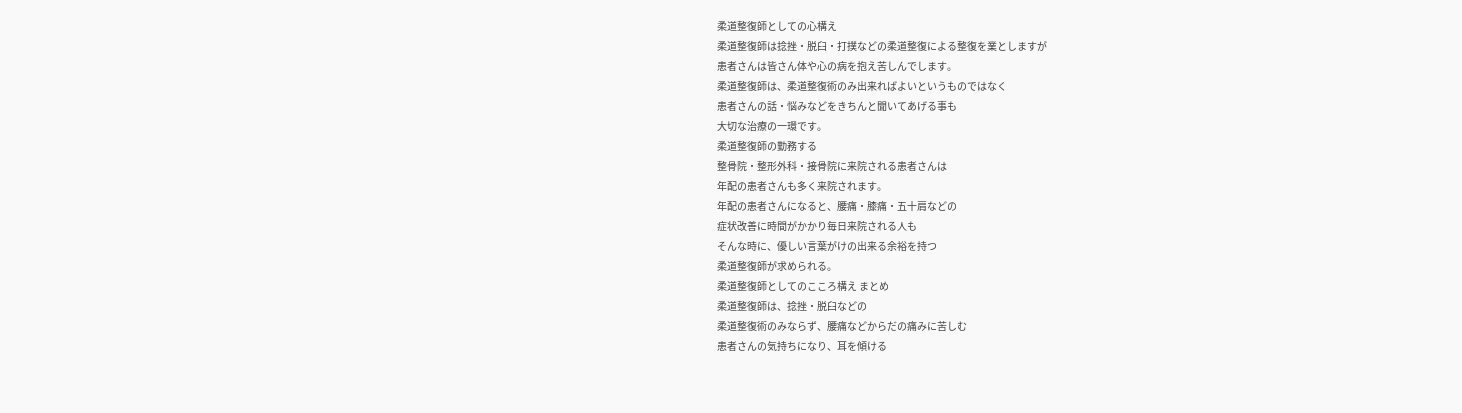柔道整復師としての心構え
柔道整復師は捻挫・脱臼・打撲などの柔道整復による整復を業としますが
患者さんは皆さん体や心の病を抱え苦しんでします。
柔道整復師は、柔道整復術のみ出来ればよいというものではなく
患者さんの話・悩みなどをきちんと聞いてあげる事も
大切な治療の一環です。
柔道整復師の勤務する
整骨院・整形外科・接骨院に来院される患者さんは
年配の患者さんも多く来院されます。
年配の患者さんになると、腰痛・膝痛・五十肩などの
症状改善に時間がかかり毎日来院される人も
そんな時に、優しい言葉がけの出来る余裕を持つ
柔道整復師が求められる。
柔道整復師としてのこころ構え まとめ
柔道整復師は、捻挫・脱臼などの
柔道整復術のみならず、腰痛などからだの痛みに苦しむ
患者さんの気持ちになり、耳を傾ける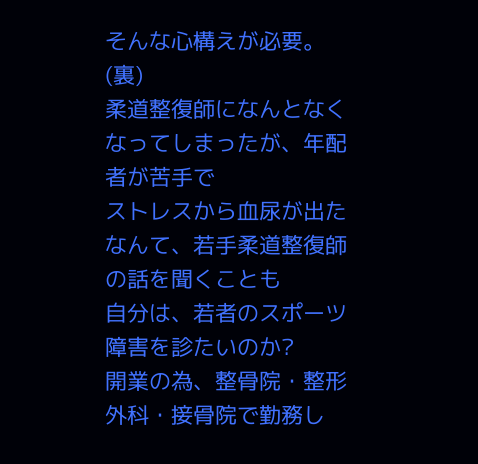そんな心構えが必要。
(裏)
柔道整復師になんとなくなってしまったが、年配者が苦手で
ストレスから血尿が出たなんて、若手柔道整復師の話を聞くことも
自分は、若者のスポーツ障害を診たいのか?
開業の為、整骨院・整形外科・接骨院で勤務し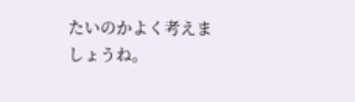たいのかよく考えましょうね。